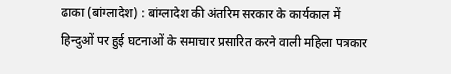ढाका (बांग्लादेश) : बांग्लादेश की अंतरिम सरकार के कार्यकाल में हिन्दुओं पर हुई घटनाओं के समाचार प्रसारित करने वाली महिला पत्रकार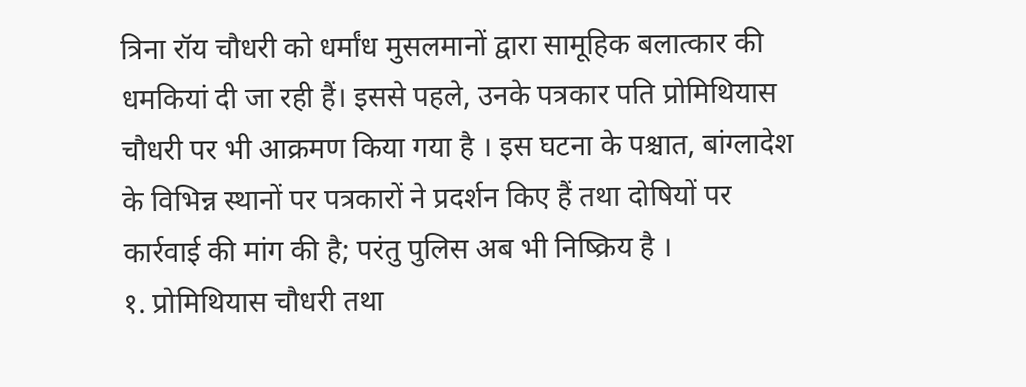त्रिना रॉय चौधरी को धर्मांध मुसलमानों द्वारा सामूहिक बलात्कार की धमकियां दी जा रही हैं। इससे पहले, उनके पत्रकार पति प्रोमिथियास चौधरी पर भी आक्रमण किया गया है । इस घटना के पश्चात, बांग्लादेश के विभिन्न स्थानों पर पत्रकारों ने प्रदर्शन किए हैं तथा दोषियों पर कार्रवाई की मांग की है; परंतु पुलिस अब भी निष्क्रिय है ।
१. प्रोमिथियास चौधरी तथा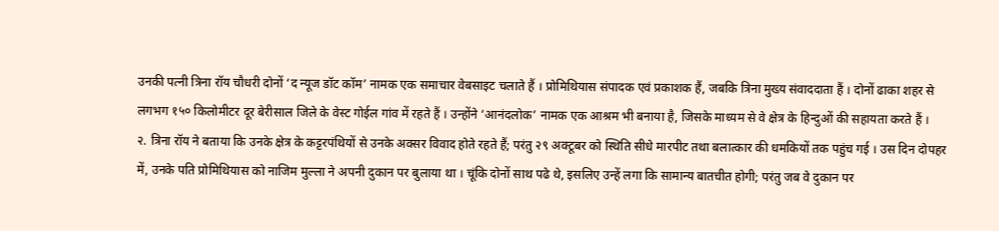उनकी पत्नी त्रिना रॉय चौधरी दोनों ‘द न्यूज डॉट कॉम’ नामक एक समाचार वेबसाइट चलाते हैं । प्रोमिथियास संपादक एवं प्रकाशक हैं, जबकि त्रिना मुख्य संवाददाता हैं । दोनों ढाका शहर से लगभग १५० किलोमीटर दूर बेरीसाल जिले के वेस्ट गोईल गांव में रहते हैं । उन्होंने ‘आनंदलोक’ नामक एक आश्रम भी बनाया है, जिसके माध्यम से वे क्षेत्र के हिन्दुओं की सहायता करते हैं ।
२. त्रिना रॉय ने बताया कि उनके क्षेत्र के कट्टरपंथियों से उनके अक्सर विवाद होते रहते हैं; परंतु २९ अक्टूबर को स्थिति सीधे मारपीट तथा बलात्कार की धमकियों तक पहुंच गई । उस दिन दोपहर में, उनके पति प्रोमिथियास को नाजिम मुल्ला ने अपनी दुकान पर बुलाया था । चूंकि दोनों साथ पढे थे, इसलिए उन्हें लगा कि सामान्य बातचीत होगी; परंतु जब वे दुकान पर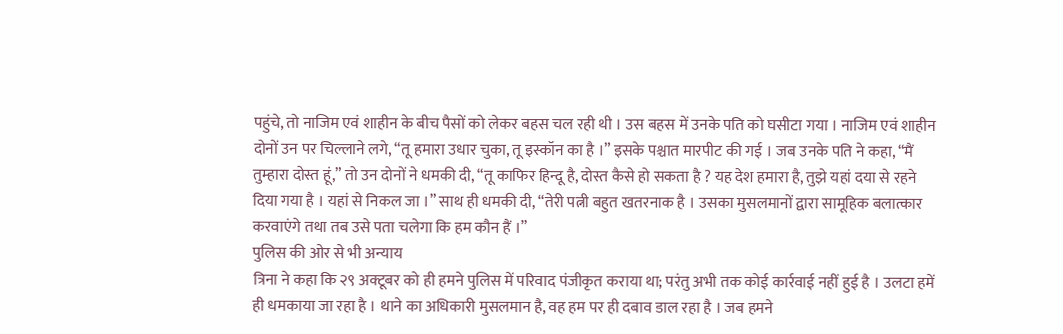पहुंचे, तो नाजिम एवं शाहीन के बीच पैसों को लेकर बहस चल रही थी । उस बहस में उनके पति को घसीटा गया । नाजिम एवं शाहीन दोनों उन पर चिल्लाने लगे, “तू हमारा उधार चुका, तू इस्कॉन का है ।” इसके पश्चात मारपीट की गई । जब उनके पति ने कहा, “मैं तुम्हारा दोस्त हूं,” तो उन दोनों ने धमकी दी, “तू काफिर हिन्दू है, दोस्त कैसे हो सकता है ? यह देश हमारा है, तुझे यहां दया से रहने दिया गया है । यहां से निकल जा ।” साथ ही धमकी दी, “तेरी पत्नी बहुत खतरनाक है । उसका मुसलमानों द्वारा सामूहिक बलात्कार करवाएंगे तथा तब उसे पता चलेगा कि हम कौन हैं ।”
पुलिस की ओर से भी अन्याय
त्रिना ने कहा कि २९ अक्टूबर को ही हमने पुलिस में परिवाद पंजीकृत कराया था; परंतु अभी तक कोई कार्रवाई नहीं हुई है । उलटा हमें ही धमकाया जा रहा है । थाने का अधिकारी मुसलमान है, वह हम पर ही दबाव डाल रहा है । जब हमने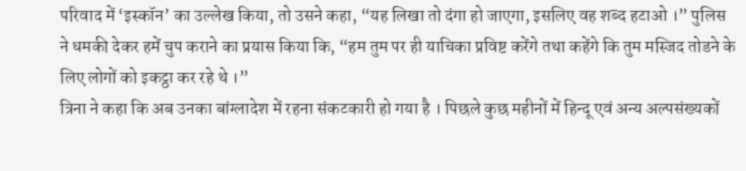परिवाद में ‘इस्कॉन’ का उल्लेख किया, तो उसने कहा, “यह लिखा तो दंगा हो जाएगा, इसलिए वह शब्द हटाओ ।” पुलिस ने धमकी देकर हमें चुप कराने का प्रयास किया कि, “हम तुम पर ही याचिका प्रविष्ट करेंगे तथा कहेंगे कि तुम मस्जिद तोडने के लिए लोगों को इकट्ठा कर रहे थे ।”
त्रिना ने कहा कि अब उनका बांग्लादेश में रहना संकटकारी हो गया है । पिछले कुछ महीनों में हिन्दू एवं अन्य अल्पसंख्यकों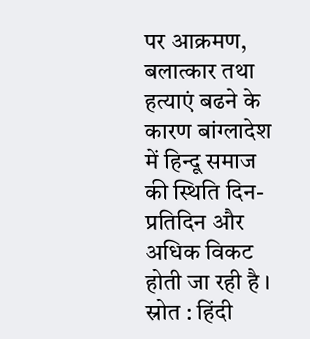पर आक्रमण, बलात्कार तथा हत्याएं बढने के कारण बांग्लादेश में हिन्दू समाज की स्थिति दिन-प्रतिदिन और अधिक विकट होती जा रही है ।
स्रोत : हिंदी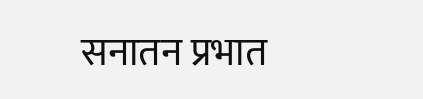सनातन प्रभात